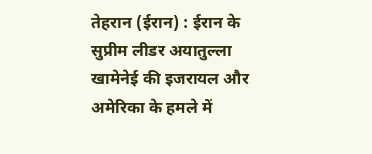तेहरान (ईरान) : ईरान के सुप्रीम लीडर अयातुल्ला खामेनेई की इजरायल और अमेरिका के हमले में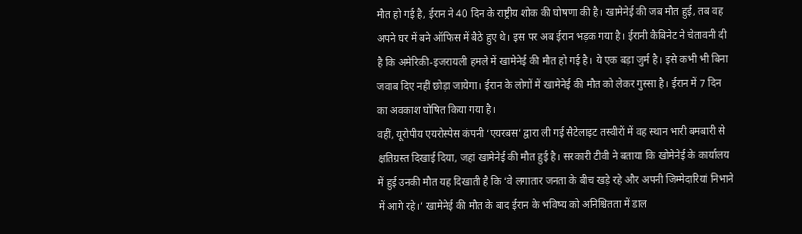मौत हो गई है, ईरान ने 40 दिन के राष्ट्रीय शोक की घोषणा की है। खामेनेई की जब मौत हुई, तब वह अपने घर में बने ऑफिस में बैठे हुए थे। इस पर अब ईरान भड़क गया है। ईरानी कैबिनेट ने चेतावनी दी है कि अमेरिकी-इजरायली हमले में खामेनेई की मौत हो गई है। ये एक बड़ा जुर्म है। इसे कभी भी बिना जवाब दिए नहीं छोड़ा जायेगा। ईरान के लोगों में खामेनेई की मौत को लेकर गुस्सा है। ईरान में 7 दिन का अवकाश घोषित किया गया है।
वहीं, यूरोपीय एयरोस्पेस कंपनी ‘एयरबस’ द्वारा ली गई सैटेलाइट तस्वीरों में वह स्थान भारी बमबारी से क्षतिग्रस्त दिखाई दिया, जहां खामेनेई की मौत हुई है। सरकारी टीवी ने बताया कि खोमेनेई के कार्यालय में हुई उनकी मौत यह दिखाती है कि ‘वे लगातार जनता के बीच खड़े रहे और अपनी जिम्मेदारियां निभाने में आगे रहे।’ खामेनेई की मौत के बाद ईरान के भविष्य को अनिश्चितता में डाल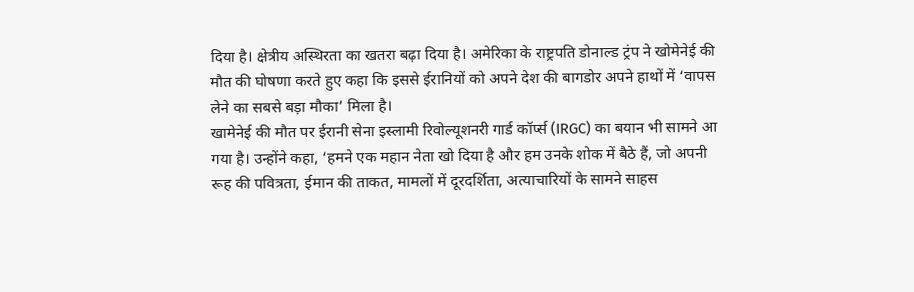दिया है। क्षेत्रीय अस्थिरता का खतरा बढ़ा दिया है। अमेरिका के राष्ट्रपति डोनाल्ड ट्रंप ने खोमेनेई की मौत की घोषणा करते हुए कहा कि इससे ईरानियों को अपने देश की बागडोर अपने हाथों में ‘वापस लेने का सबसे बड़ा मौका’ मिला है।
खामेनेई की मौत पर ईरानी सेना इस्लामी रिवोल्यूशनरी गार्ड कॉर्प्स (IRGC) का बयान भी सामने आ गया है। उन्होंने कहा, ‘हमने एक महान नेता खो दिया है और हम उनके शोक में बैठे हैं, जो अपनी रूह की पवित्रता, ईमान की ताकत, मामलों में दूरदर्शिता, अत्याचारियों के सामने साहस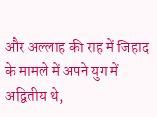और अल्लाह की राह में जिहाद के मामले में अपने युग में अद्वितीय थे,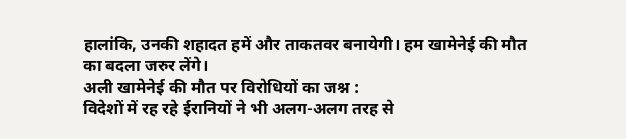हालांकि, उनकी शहादत हमें और ताकतवर बनायेगी। हम खामेनेई की मौत का बदला जरुर लेंगे।
अली खामेनेई की मौत पर विरोधियों का जश्न :
विदेशों में रह रहे ईरानियों ने भी अलग-अलग तरह से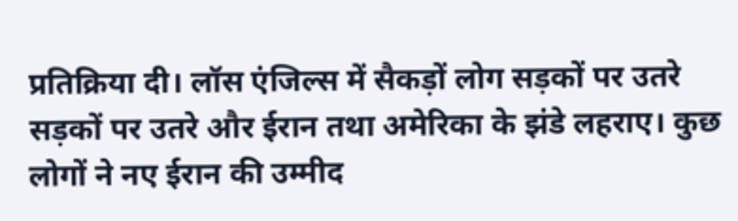प्रतिक्रिया दी। लॉस एंजिल्स में सैकड़ों लोग सड़कों पर उतरे सड़कों पर उतरे और ईरान तथा अमेरिका के झंडे लहराए। कुछ लोगों ने नए ईरान की उम्मीद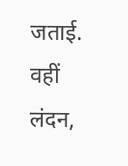जताई. वहीं लंदन,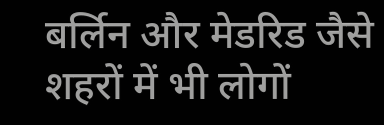बर्लिन और मेडरिड जैसे शहरों में भी लोगों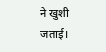ने खुशी जताई।